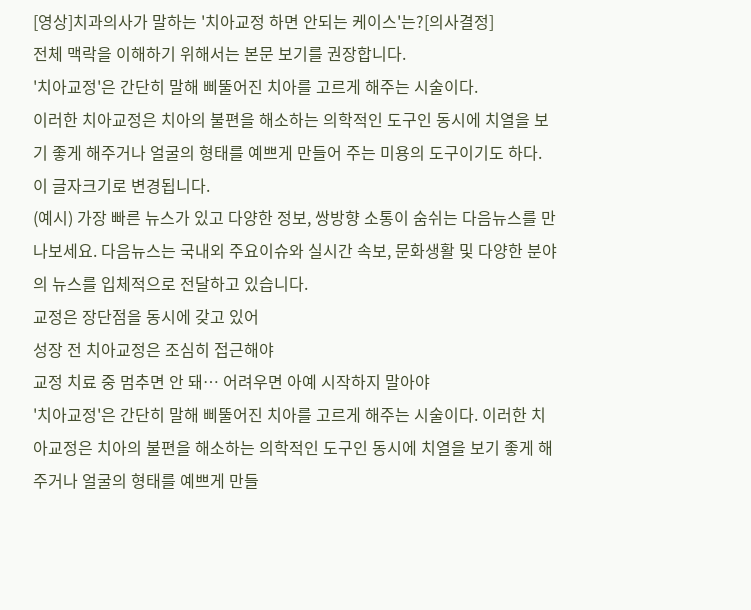[영상]치과의사가 말하는 '치아교정 하면 안되는 케이스'는?[의사결정]
전체 맥락을 이해하기 위해서는 본문 보기를 권장합니다.
'치아교정'은 간단히 말해 삐뚤어진 치아를 고르게 해주는 시술이다.
이러한 치아교정은 치아의 불편을 해소하는 의학적인 도구인 동시에 치열을 보기 좋게 해주거나 얼굴의 형태를 예쁘게 만들어 주는 미용의 도구이기도 하다.
이 글자크기로 변경됩니다.
(예시) 가장 빠른 뉴스가 있고 다양한 정보, 쌍방향 소통이 숨쉬는 다음뉴스를 만나보세요. 다음뉴스는 국내외 주요이슈와 실시간 속보, 문화생활 및 다양한 분야의 뉴스를 입체적으로 전달하고 있습니다.
교정은 장단점을 동시에 갖고 있어
성장 전 치아교정은 조심히 접근해야
교정 치료 중 멈추면 안 돼… 어려우면 아예 시작하지 말아야
'치아교정'은 간단히 말해 삐뚤어진 치아를 고르게 해주는 시술이다. 이러한 치아교정은 치아의 불편을 해소하는 의학적인 도구인 동시에 치열을 보기 좋게 해주거나 얼굴의 형태를 예쁘게 만들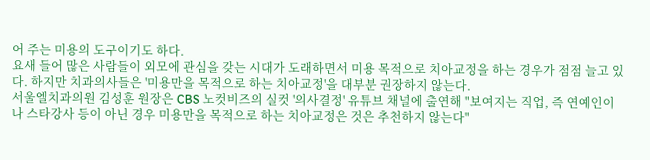어 주는 미용의 도구이기도 하다.
요새 들어 많은 사람들이 외모에 관심을 갖는 시대가 도래하면서 미용 목적으로 치아교정을 하는 경우가 점점 늘고 있다. 하지만 치과의사들은 '미용만을 목적으로 하는 치아교정'을 대부분 권장하지 않는다.
서울엘치과의원 김성훈 원장은 CBS 노컷비즈의 실컷 '의사결정' 유튜브 채널에 출연해 "보여지는 직업, 즉 연예인이나 스타강사 등이 아닌 경우 미용만을 목적으로 하는 치아교정은 것은 추천하지 않는다"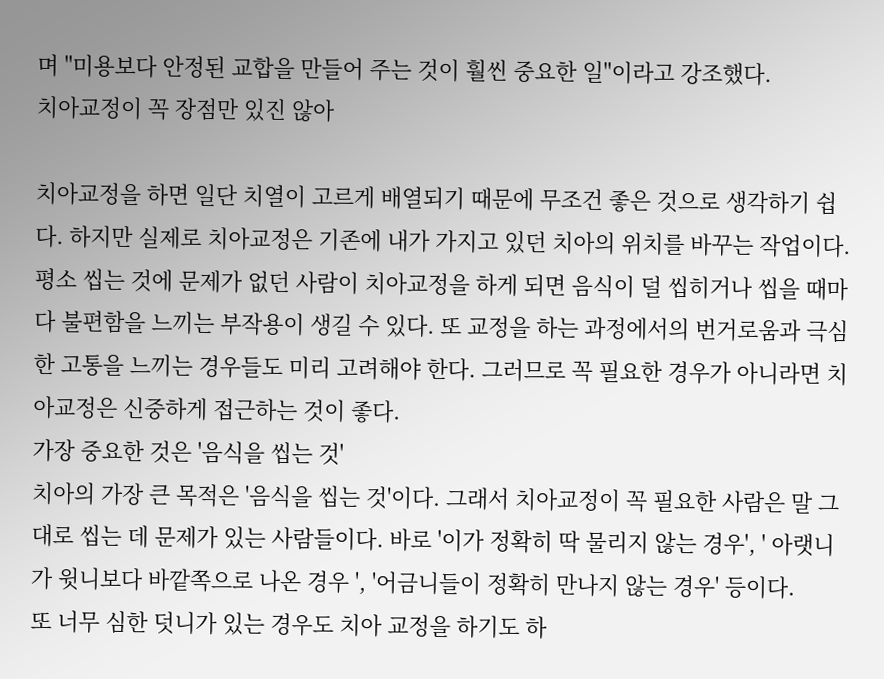며 "미용보다 안정된 교합을 만들어 주는 것이 훨씬 중요한 일"이라고 강조했다.
치아교정이 꼭 장점만 있진 않아

치아교정을 하면 일단 치열이 고르게 배열되기 때문에 무조건 좋은 것으로 생각하기 쉽다. 하지만 실제로 치아교정은 기존에 내가 가지고 있던 치아의 위치를 바꾸는 작업이다. 평소 씹는 것에 문제가 없던 사람이 치아교정을 하게 되면 음식이 덜 씹히거나 씹을 때마다 불편함을 느끼는 부작용이 생길 수 있다. 또 교정을 하는 과정에서의 번거로움과 극심한 고통을 느끼는 경우들도 미리 고려해야 한다. 그러므로 꼭 필요한 경우가 아니라면 치아교정은 신중하게 접근하는 것이 좋다.
가장 중요한 것은 '음식을 씹는 것'
치아의 가장 큰 목적은 '음식을 씹는 것'이다. 그래서 치아교정이 꼭 필요한 사람은 말 그대로 씹는 데 문제가 있는 사람들이다. 바로 '이가 정확히 딱 물리지 않는 경우', ' 아랫니가 윗니보다 바깥쪽으로 나온 경우 ', '어금니들이 정확히 만나지 않는 경우' 등이다.
또 너무 심한 덧니가 있는 경우도 치아 교정을 하기도 하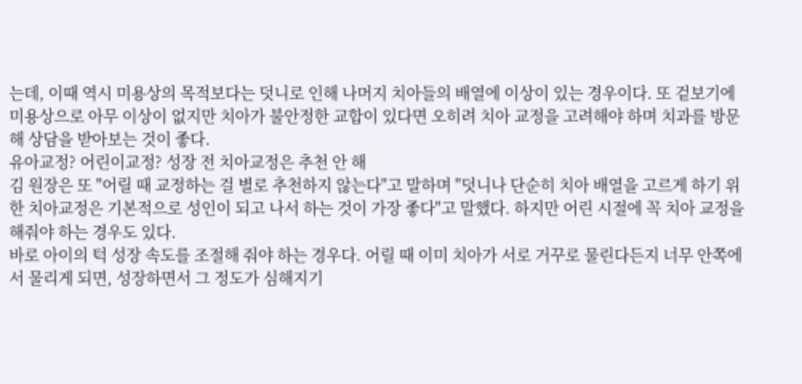는데, 이때 역시 미용상의 목적보다는 덧니로 인해 나머지 치아들의 배열에 이상이 있는 경우이다. 또 겉보기에 미용상으로 아무 이상이 없지만 치아가 불안정한 교합이 있다면 오히려 치아 교정을 고려해야 하며 치과를 방문해 상담을 받아보는 것이 좋다.
유아교정? 어린이교정? 성장 전 치아교정은 추천 안 해
김 원장은 또 "어릴 때 교정하는 걸 별로 추천하지 않는다"고 말하며 "덧니나 단순히 치아 배열을 고르게 하기 위한 치아교정은 기본적으로 성인이 되고 나서 하는 것이 가장 좋다"고 말했다. 하지만 어린 시절에 꼭 치아 교정을 해줘야 하는 경우도 있다.
바로 아이의 턱 성장 속도를 조절해 줘야 하는 경우다. 어릴 때 이미 치아가 서로 거꾸로 물린다든지 너무 안쪽에서 물리게 되면, 성장하면서 그 정도가 심해지기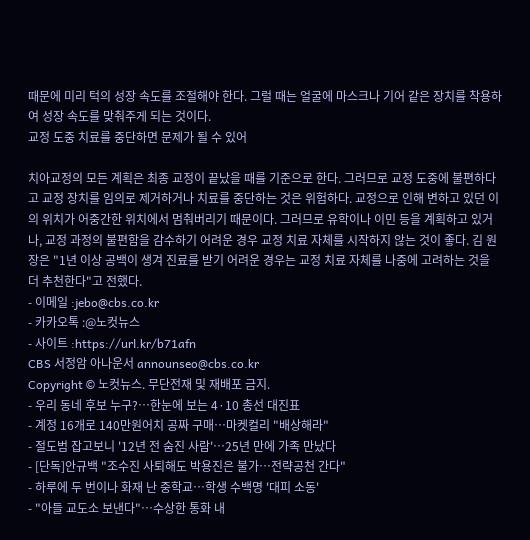때문에 미리 턱의 성장 속도를 조절해야 한다. 그럴 때는 얼굴에 마스크나 기어 같은 장치를 착용하여 성장 속도를 맞춰주게 되는 것이다.
교정 도중 치료를 중단하면 문제가 될 수 있어

치아교정의 모든 계획은 최종 교정이 끝났을 때를 기준으로 한다. 그러므로 교정 도중에 불편하다고 교정 장치를 임의로 제거하거나 치료를 중단하는 것은 위험하다. 교정으로 인해 변하고 있던 이의 위치가 어중간한 위치에서 멈춰버리기 때문이다. 그러므로 유학이나 이민 등을 계획하고 있거나, 교정 과정의 불편함을 감수하기 어려운 경우 교정 치료 자체를 시작하지 않는 것이 좋다. 김 원장은 "1년 이상 공백이 생겨 진료를 받기 어려운 경우는 교정 치료 자체를 나중에 고려하는 것을 더 추천한다"고 전했다.
- 이메일 :jebo@cbs.co.kr
- 카카오톡 :@노컷뉴스
- 사이트 :https://url.kr/b71afn
CBS 서정암 아나운서 announseo@cbs.co.kr
Copyright © 노컷뉴스. 무단전재 및 재배포 금지.
- 우리 동네 후보 누구?…한눈에 보는 4·10 총선 대진표
- 계정 16개로 140만원어치 공짜 구매…마켓컬리 "배상해라"
- 절도범 잡고보니 '12년 전 숨진 사람'…25년 만에 가족 만났다
- [단독]안규백 "조수진 사퇴해도 박용진은 불가…전략공천 간다"
- 하루에 두 번이나 화재 난 중학교…학생 수백명 '대피 소동'
- "아들 교도소 보낸다"…수상한 통화 내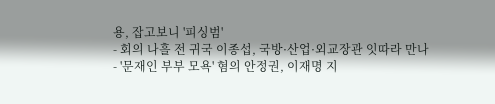용, 잡고보니 '피싱범'
- 회의 나흘 전 귀국 이종섭, 국방·산업·외교장관 잇따라 만나
- '문재인 부부 모욕' 혐의 안정권, 이재명 지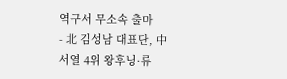역구서 무소속 출마
- 北 김성남 대표단, 中 서열 4위 왕후닝·류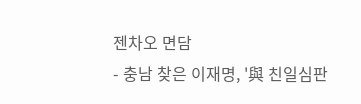젠차오 면담
- 충남 찾은 이재명, '與 친일심판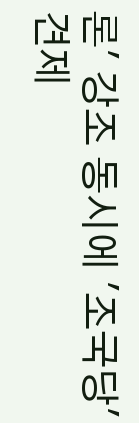론' 강조 동시에 '조국당' 견제